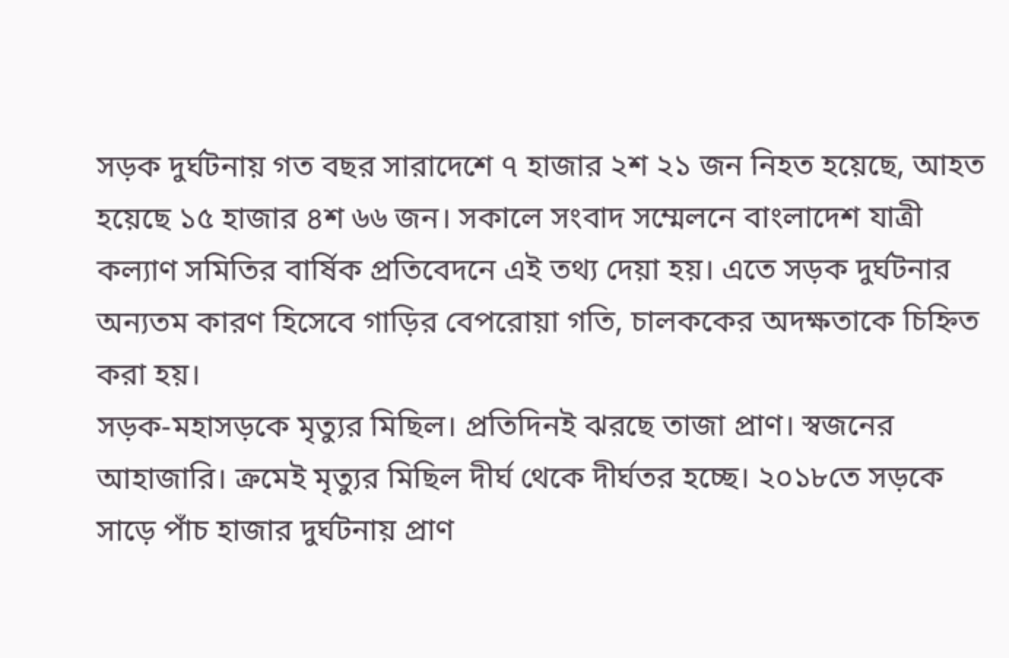সড়ক দুর্ঘটনায় গত বছর সারাদেশে ৭ হাজার ২শ ২১ জন নিহত হয়েছে, আহত হয়েছে ১৫ হাজার ৪শ ৬৬ জন। সকালে সংবাদ সম্মেলনে বাংলাদেশ যাত্রী কল্যাণ সমিতির বার্ষিক প্রতিবেদনে এই তথ্য দেয়া হয়। এতে সড়ক দুর্ঘটনার অন্যতম কারণ হিসেবে গাড়ির বেপরোয়া গতি, চালককের অদক্ষতাকে চিহ্নিত করা হয়।
সড়ক-মহাসড়কে মৃত্যুর মিছিল। প্রতিদিনই ঝরছে তাজা প্রাণ। স্বজনের আহাজারি। ক্রমেই মৃত্যুর মিছিল দীর্ঘ থেকে দীর্ঘতর হচ্ছে। ২০১৮তে সড়কে সাড়ে পাঁচ হাজার দুর্ঘটনায় প্রাণ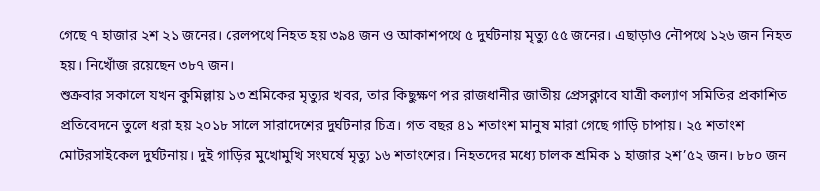গেছে ৭ হাজার ২শ ২১ জনের। রেলপথে নিহত হয় ৩৯৪ জন ও আকাশপথে ৫ দুর্ঘটনায় মৃত্যু ৫৫ জনের। এছাড়াও নৌপথে ১২৬ জন নিহত হয়। নিখোঁজ রয়েছেন ৩৮৭ জন।
শুক্রবার সকালে যখন কুমিল্লায় ১৩ শ্রমিকের মৃত্যুর খবর, তার কিছুক্ষণ পর রাজধানীর জাতীয় প্রেসক্লাবে যাত্রী কল্যাণ সমিতির প্রকাশিত প্রতিবেদনে তুলে ধরা হয় ২০১৮ সালে সারাদেশের দুর্ঘটনার চিত্র। গত বছর ৪১ শতাংশ মানুষ মারা গেছে গাড়ি চাপায়। ২৫ শতাংশ মোটরসাইকেল দুর্ঘটনায়। দুই গাড়ির মুখোমুখি সংঘর্ষে মৃত্যু ১৬ শতাংশের। নিহতদের মধ্যে চালক শ্রমিক ১ হাজার ২শ’৫২ জন। ৮৮০ জন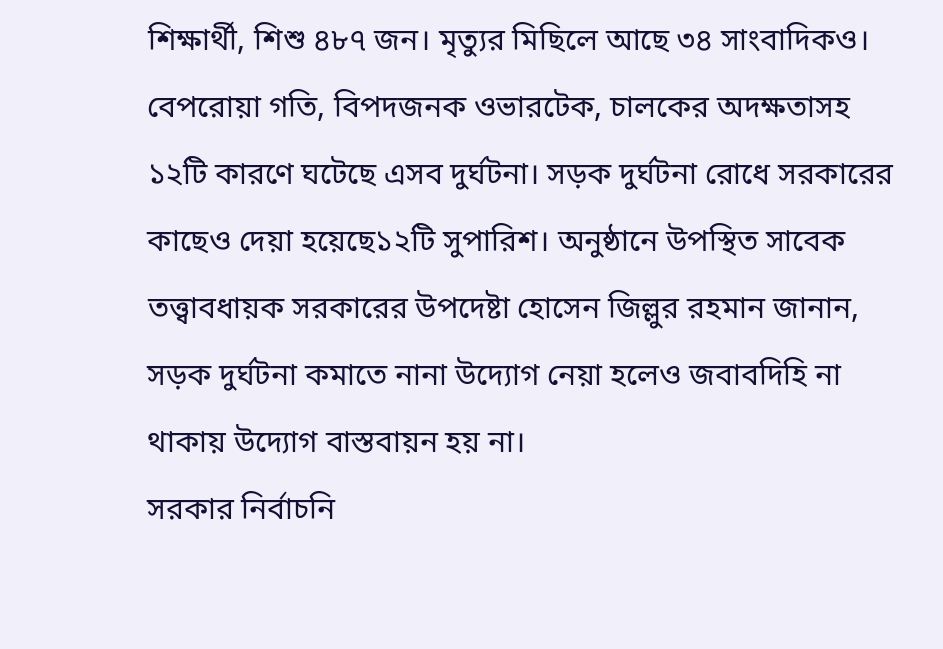শিক্ষার্থী, শিশু ৪৮৭ জন। মৃত্যুর মিছিলে আছে ৩৪ সাংবাদিকও।
বেপরোয়া গতি, বিপদজনক ওভারটেক, চালকের অদক্ষতাসহ ১২টি কারণে ঘটেছে এসব দুর্ঘটনা। সড়ক দুর্ঘটনা রোধে সরকারের কাছেও দেয়া হয়েছে১২টি সুপারিশ। অনুষ্ঠানে উপস্থিত সাবেক তত্ত্বাবধায়ক সরকারের উপদেষ্টা হোসেন জিল্লুর রহমান জানান, সড়ক দুর্ঘটনা কমাতে নানা উদ্যোগ নেয়া হলেও জবাবদিহি না থাকায় উদ্যোগ বাস্তবায়ন হয় না।
সরকার নির্বাচনি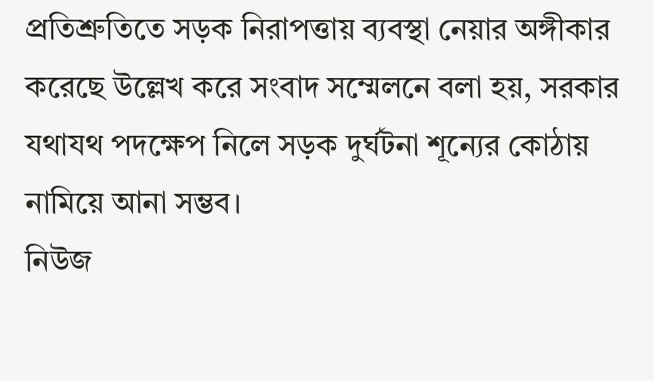প্রতিশ্রুতিতে সড়ক নিরাপত্তায় ব্যবস্থা নেয়ার অঙ্গীকার করেছে উল্লেখ করে সংবাদ সম্মেলনে বলা হয়, সরকার যথাযথ পদক্ষেপ নিলে সড়ক দুর্ঘটনা শূন্যের কোঠায় নামিয়ে আনা সম্ভব।
নিউজ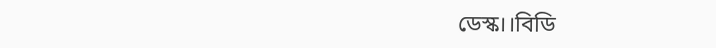ডেস্ক।।বিডি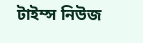টাইম্স নিউজ